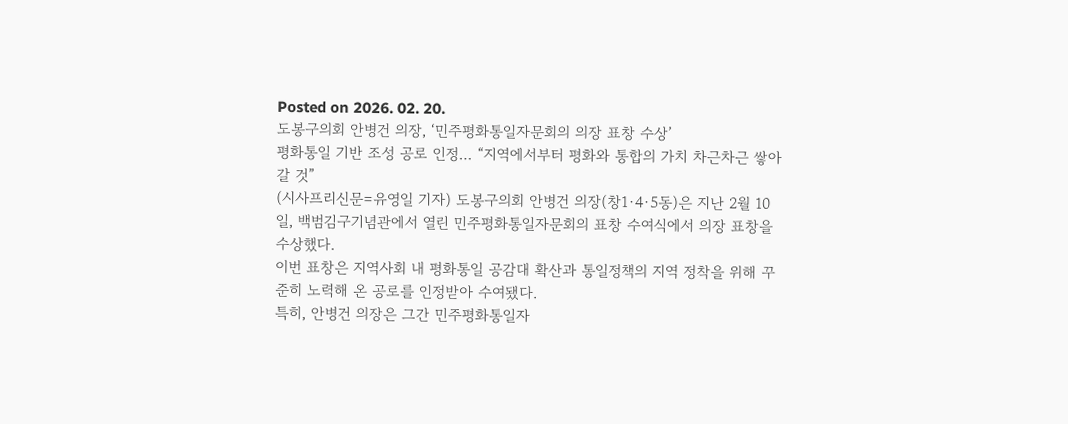Posted on 2026. 02. 20.
도봉구의회 안병건 의장, ‘민주평화통일자문회의 의장 표창 수상’
평화통일 기반 조성 공로 인정… “지역에서부터 평화와 통합의 가치 차근차근 쌓아갈 것”
(시사프리신문=유영일 기자) 도봉구의회 안병건 의장(창1·4·5동)은 지난 2월 10일, 백범김구기념관에서 열린 민주평화통일자문회의 표창 수여식에서 의장 표창을 수상했다.
이번 표창은 지역사회 내 평화통일 공감대 확산과 통일정책의 지역 정착을 위해 꾸준히 노력해 온 공로를 인정받아 수여됐다.
특히, 안병건 의장은 그간 민주평화통일자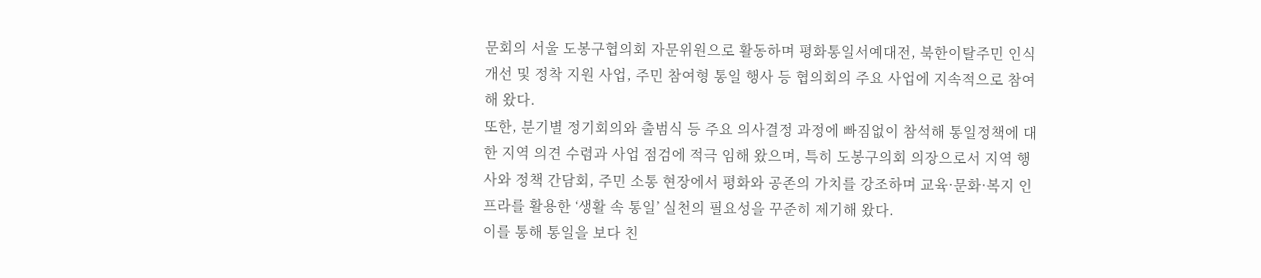문회의 서울 도봉구협의회 자문위원으로 활동하며 평화통일서예대전, 북한이탈주민 인식 개선 및 정착 지원 사업, 주민 참여형 통일 행사 등 협의회의 주요 사업에 지속적으로 참여해 왔다.
또한, 분기별 정기회의와 출범식 등 주요 의사결정 과정에 빠짐없이 참석해 통일정책에 대한 지역 의견 수렴과 사업 점검에 적극 임해 왔으며, 특히 도봉구의회 의장으로서 지역 행사와 정책 간담회, 주민 소통 현장에서 평화와 공존의 가치를 강조하며 교육·문화·복지 인프라를 활용한 ‘생활 속 통일’ 실천의 필요성을 꾸준히 제기해 왔다.
이를 통해 통일을 보다 친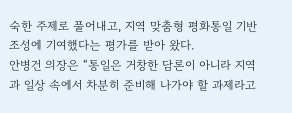숙한 주제로 풀어내고, 지역 맞춤형 평화통일 기반 조성에 기여했다는 평가를 받아 왔다.
안병건 의장은 “통일은 거창한 담론이 아니라 지역과 일상 속에서 차분히 준비해 나가야 할 과제라고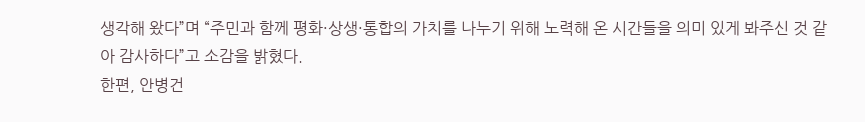생각해 왔다”며 “주민과 함께 평화·상생·통합의 가치를 나누기 위해 노력해 온 시간들을 의미 있게 봐주신 것 같아 감사하다”고 소감을 밝혔다.
한편, 안병건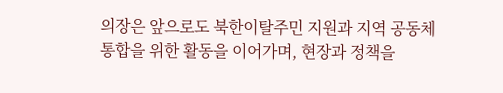의장은 앞으로도 북한이탈주민 지원과 지역 공동체 통합을 위한 활동을 이어가며, 현장과 정책을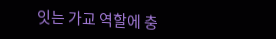잇는 가교 역할에 충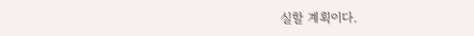실할 계획이다.